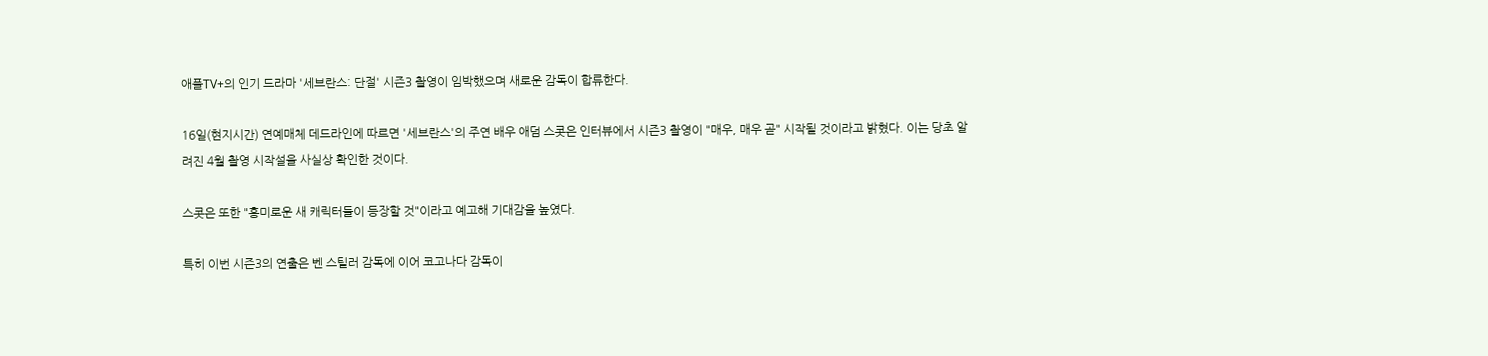애플TV+의 인기 드라마 '세브란스: 단절' 시즌3 촬영이 임박했으며 새로운 감독이 합류한다.

16일(현지시간) 연예매체 데드라인에 따르면 '세브란스'의 주연 배우 애덤 스콧은 인터뷰에서 시즌3 촬영이 "매우, 매우 곧" 시작될 것이라고 밝혔다. 이는 당초 알려진 4월 촬영 시작설을 사실상 확인한 것이다.

스콧은 또한 "흥미로운 새 캐릭터들이 등장할 것"이라고 예고해 기대감을 높였다.

특히 이번 시즌3의 연출은 벤 스틸러 감독에 이어 코고나다 감독이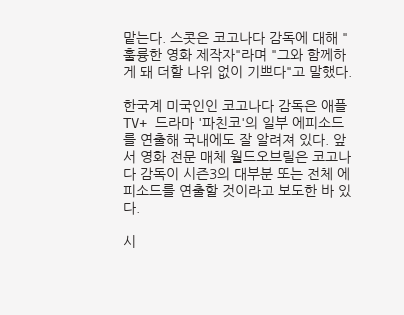맡는다. 스콧은 코고나다 감독에 대해 "훌륭한 영화 제작자"라며 "그와 함께하게 돼 더할 나위 없이 기쁘다"고 말했다.

한국계 미국인인 코고나다 감독은 애플TV+ 드라마 '파친코'의 일부 에피소드를 연출해 국내에도 잘 알려져 있다. 앞서 영화 전문 매체 월드오브릴은 코고나다 감독이 시즌3의 대부분 또는 전체 에피소드를 연출할 것이라고 보도한 바 있다.

시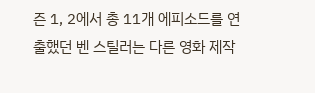즌 1, 2에서 총 11개 에피소드를 연출했던 벤 스틸러는 다른 영화 제작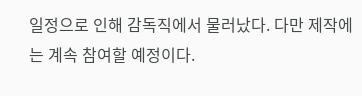일정으로 인해 감독직에서 물러났다. 다만 제작에는 계속 참여할 예정이다.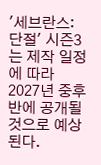'세브란스: 단절' 시즌3는 제작 일정에 따라 2027년 중후반에 공개될 것으로 예상된다.